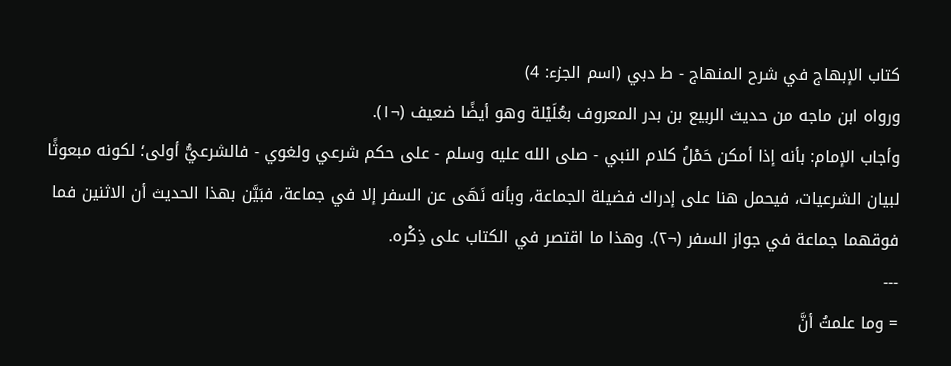كتاب الإبهاج في شرح المنهاج - ط دبي (اسم الجزء: 4)
ورواه ابن ماجه من حديث الربيع بن بدر المعروف بعُلَيْلة وهو أيضًا ضعيف (¬١).
وأجاب الإمام: بأنه إذا أمكن حَمْلُ كلام النبي - صلى الله عليه وسلم - على حكم شرعي ولغوي - فالشرعيُّ أولى؛ لكونه مبعوثًا لبيان الشرعيات، فيحمل هنا على إدراك فضيلة الجماعة، وبأنه نَهَى عن السفر إلا في جماعة، فبَيَّن بهذا الحديث أن الاثنين فما فوقهما جماعة في جواز السفر (¬٢). وهذا ما اقتصر في الكتاب على ذِكْره.
---
= وما علمتُ أنَّ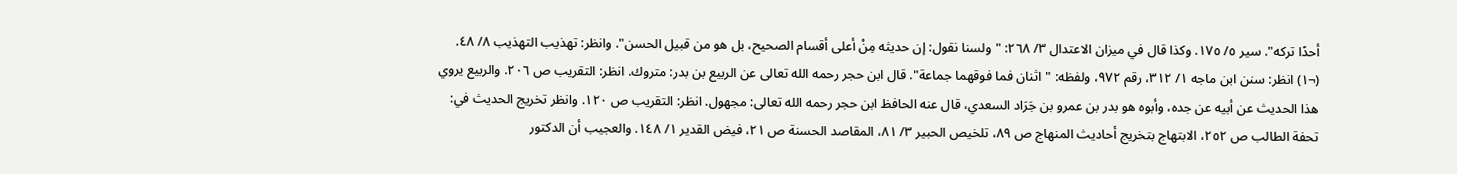أحدًا تركه". سير ٥/ ١٧٥. وكذا قال في ميزان الاعتدال ٣/ ٢٦٨: "ولسنا نقول: إن حديثه مِنْ أعلى أقسام الصحيح، بل هو من قبيل الحسن". وانظر: تهذيب التهذيب ٨/ ٤٨.
(¬١) انظر: سنن ابن ماجه ١/ ٣١٢، رقم ٩٧٢، ولفظه: "اثنان فما فوقهما جماعة". قال ابن حجر رحمه الله تعالى عن الربيع بن بدر: متروك. انظر: التقريب ص ٢٠٦. والربيع يروي هذا الحديث عن أبيه عن جده، وأبوه هو بدر بن عمرو بن جَرَاد السعدي، قال عنه الحافظ ابن حجر رحمه الله تعالى: مجهول. انظر: التقريب ص ١٢٠. وانظر تخريج الحديث في: تحفة الطالب ص ٢٥٢، الابتهاج بتخريج أحاديث المنهاج ص ٨٩، تلخيص الحبير ٣/ ٨١، المقاصد الحسنة ص ٢١، فيض القدير ١/ ١٤٨. والعجيب أن الدكتور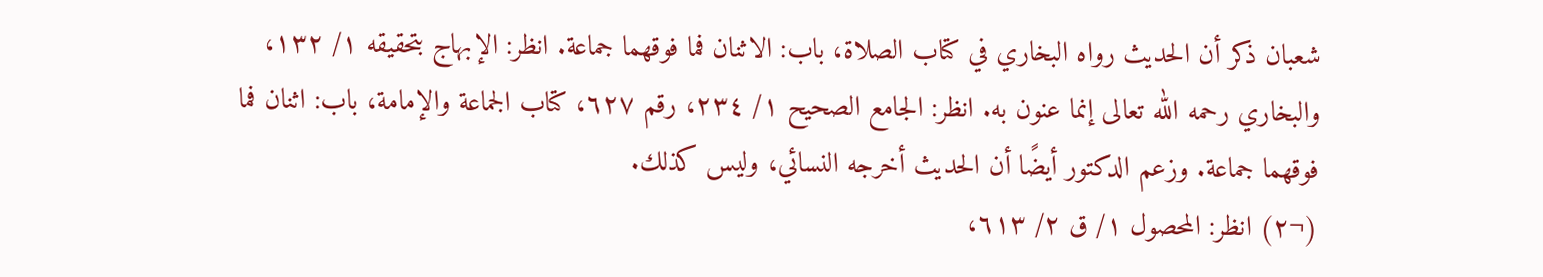شعبان ذكر أن الحديث رواه البخاري في كتاب الصلاة، باب: الاثنان فما فوقهما جماعة. انظر: الإبهاج بتحقيقه ١/ ١٣٢، والبخاري رحمه الله تعالى إنما عنون به. انظر: الجامع الصحيح ١/ ٢٣٤، رقم ٦٢٧، كتاب الجماعة والإمامة، باب: اثنان فما فوقهما جماعة. وزعم الدكتور أيضًا أن الحديث أخرجه النسائي، وليس كذلك.
(¬٢) انظر: المحصول ١/ ق ٢/ ٦١٣،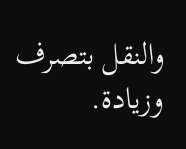والنقل بتصرف وزيادة.